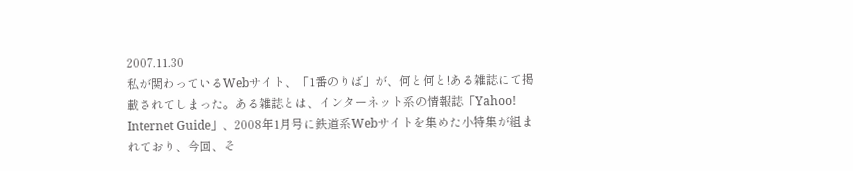2007.11.30
私が関わっているWebサイト、「1番のりば」が、何と何と!ある雑誌にて掲載されてしまった。ある雑誌とは、インターネット系の情報誌「Yahoo! Internet Guide」、2008年1月号に鉄道系Webサイトを集めた小特集が組まれており、今回、そ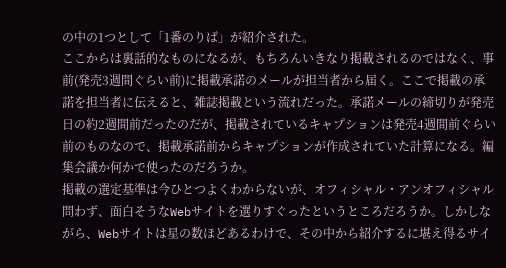の中の1つとして「1番のりば」が紹介された。
ここからは裏話的なものになるが、もちろんいきなり掲載されるのではなく、事前(発売3週間ぐらい前)に掲載承諾のメールが担当者から届く。ここで掲載の承諾を担当者に伝えると、雑誌掲載という流れだった。承諾メールの締切りが発売日の約2週間前だったのだが、掲載されているキャプションは発売4週間前ぐらい前のものなので、掲載承諾前からキャプションが作成されていた計算になる。編集会議か何かで使ったのだろうか。
掲載の選定基準は今ひとつよくわからないが、オフィシャル・アンオフィシャル問わず、面白そうなWebサイトを選りすぐったというところだろうか。しかしながら、Webサイトは星の数ほどあるわけで、その中から紹介するに堪え得るサイ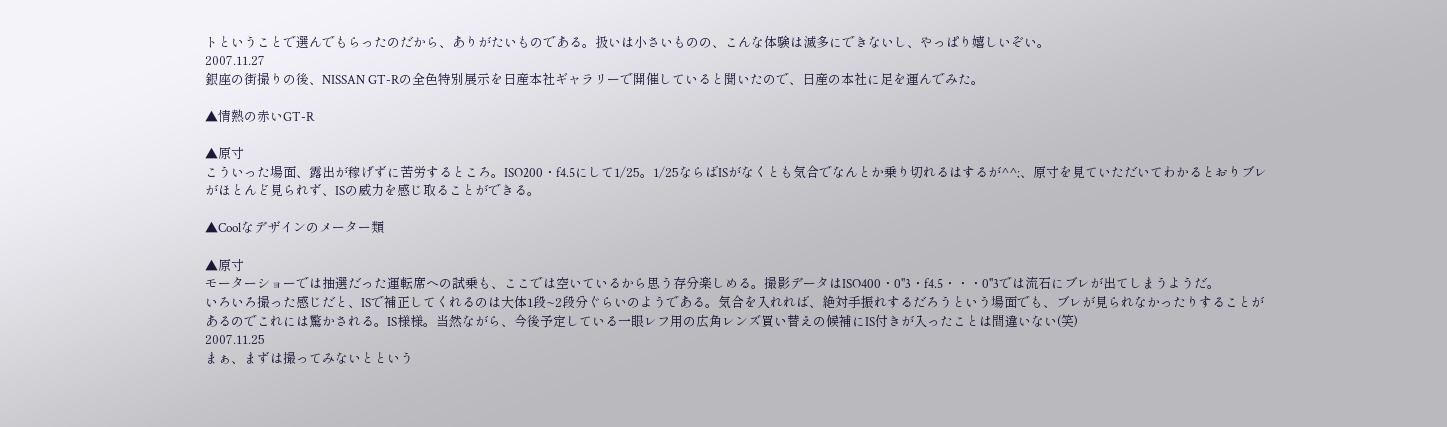トということで選んでもらったのだから、ありがたいものである。扱いは小さいものの、こんな体験は滅多にできないし、やっぱり嬉しいぞい。
2007.11.27
銀座の街撮りの後、NISSAN GT-Rの全色特別展示を日産本社ギャラリーで開催していると聞いたので、日産の本社に足を運んでみた。

▲情熱の赤いGT-R

▲原寸
こういった場面、露出が稼げずに苦労するところ。ISO200・f4.5にして1/25。1/25ならばISがなくとも気合でなんとか乗り切れるはするが^^;、原寸を見ていただいてわかるとおりブレがほとんど見られず、ISの威力を感じ取ることができる。

▲Coolなデザインのメーター類

▲原寸
モーターショーでは抽選だった運転席への試乗も、ここでは空いているから思う存分楽しめる。撮影データはISO400・0''3・f4.5・・・0''3では流石にブレが出てしまうようだ。
いろいろ撮った感じだと、ISで補正してくれるのは大体1段~2段分ぐらいのようである。気合を入れれば、絶対手振れするだろうという場面でも、ブレが見られなかったりすることがあるのでこれには驚かされる。IS様様。当然ながら、今後予定している一眼レフ用の広角レンズ買い替えの候補にIS付きが入ったことは間違いない(笑)
2007.11.25
まぁ、まずは撮ってみないとという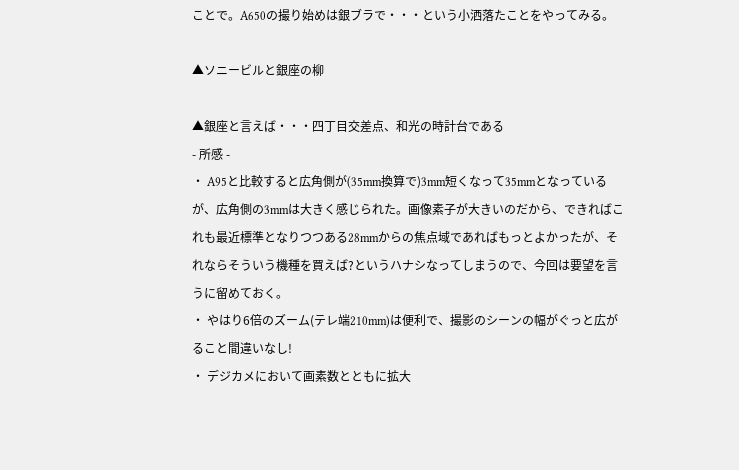ことで。A650の撮り始めは銀ブラで・・・という小洒落たことをやってみる。

▲ソニービルと銀座の柳

▲銀座と言えば・・・四丁目交差点、和光の時計台である
- 所感 -
・ A95と比較すると広角側が(35mm換算で)3mm短くなって35mmとなっているが、広角側の3mmは大きく感じられた。画像素子が大きいのだから、できればこれも最近標準となりつつある28mmからの焦点域であればもっとよかったが、それならそういう機種を買えば?というハナシなってしまうので、今回は要望を言うに留めておく。
・ やはり6倍のズーム(テレ端210mm)は便利で、撮影のシーンの幅がぐっと広がること間違いなし!
・ デジカメにおいて画素数とともに拡大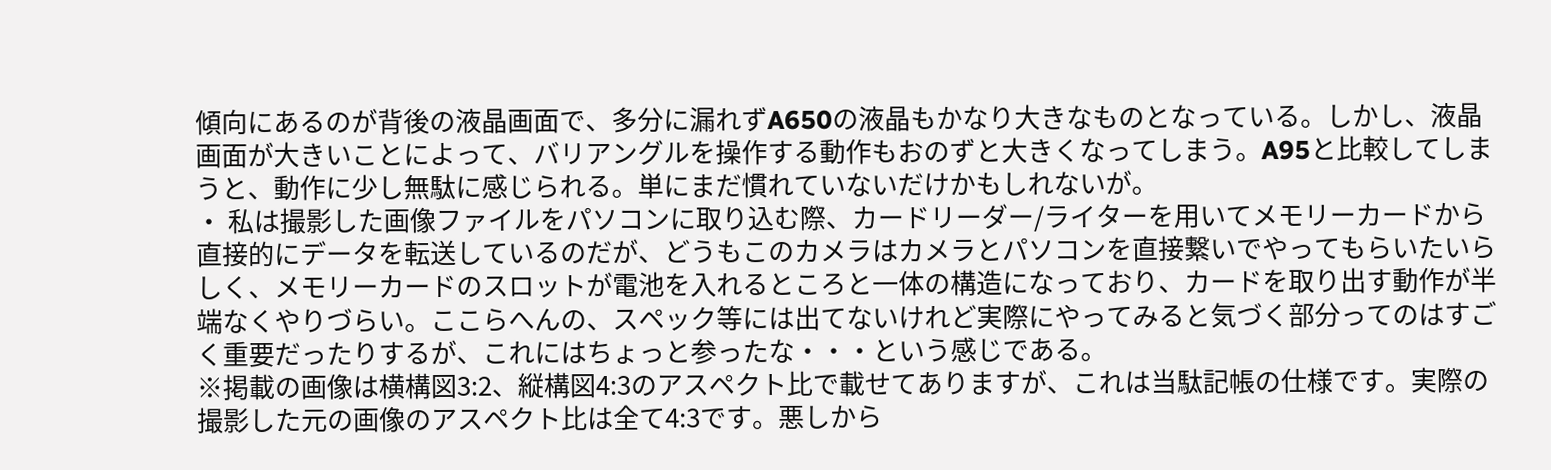傾向にあるのが背後の液晶画面で、多分に漏れずA650の液晶もかなり大きなものとなっている。しかし、液晶画面が大きいことによって、バリアングルを操作する動作もおのずと大きくなってしまう。A95と比較してしまうと、動作に少し無駄に感じられる。単にまだ慣れていないだけかもしれないが。
・ 私は撮影した画像ファイルをパソコンに取り込む際、カードリーダー/ライターを用いてメモリーカードから直接的にデータを転送しているのだが、どうもこのカメラはカメラとパソコンを直接繋いでやってもらいたいらしく、メモリーカードのスロットが電池を入れるところと一体の構造になっており、カードを取り出す動作が半端なくやりづらい。ここらへんの、スペック等には出てないけれど実際にやってみると気づく部分ってのはすごく重要だったりするが、これにはちょっと参ったな・・・という感じである。
※掲載の画像は横構図3:2、縦構図4:3のアスペクト比で載せてありますが、これは当駄記帳の仕様です。実際の撮影した元の画像のアスペクト比は全て4:3です。悪しから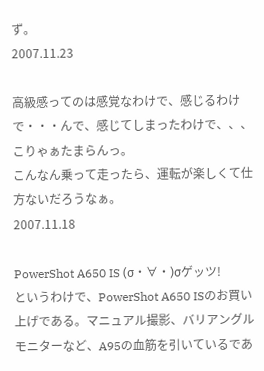ず。
2007.11.23

高級感ってのは感覚なわけで、感じるわけで・・・んで、感じてしまったわけで、、、こりゃぁたまらんっ。
こんなん乗って走ったら、運転が楽しくて仕方ないだろうなぁ。
2007.11.18

PowerShot A650 IS (σ・∀・)σゲッツ!
というわけで、PowerShot A650 ISのお買い上げである。マニュアル撮影、バリアングルモニターなど、A95の血筋を引いているであ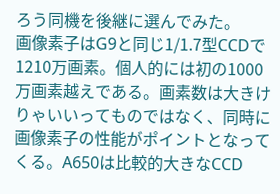ろう同機を後継に選んでみた。
画像素子はG9と同じ1/1.7型CCDで1210万画素。個人的には初の1000万画素越えである。画素数は大きけりゃいいってものではなく、同時に画像素子の性能がポイントとなってくる。A650は比較的大きなCCD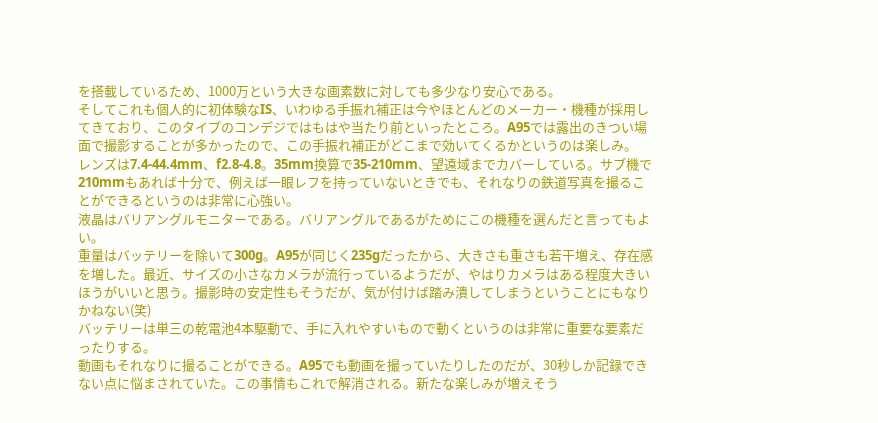を搭載しているため、1000万という大きな画素数に対しても多少なり安心である。
そしてこれも個人的に初体験なIS、いわゆる手振れ補正は今やほとんどのメーカー・機種が採用してきており、このタイプのコンデジではもはや当たり前といったところ。A95では露出のきつい場面で撮影することが多かったので、この手振れ補正がどこまで効いてくるかというのは楽しみ。
レンズは7.4-44.4mm、f2.8-4.8。35mm換算で35-210mm、望遠域までカバーしている。サブ機で210mmもあれば十分で、例えば一眼レフを持っていないときでも、それなりの鉄道写真を撮ることができるというのは非常に心強い。
液晶はバリアングルモニターである。バリアングルであるがためにこの機種を選んだと言ってもよい。
重量はバッテリーを除いて300g。A95が同じく235gだったから、大きさも重さも若干増え、存在感を増した。最近、サイズの小さなカメラが流行っているようだが、やはりカメラはある程度大きいほうがいいと思う。撮影時の安定性もそうだが、気が付けば踏み潰してしまうということにもなりかねない(笑)
バッテリーは単三の乾電池4本駆動で、手に入れやすいもので動くというのは非常に重要な要素だったりする。
動画もそれなりに撮ることができる。A95でも動画を撮っていたりしたのだが、30秒しか記録できない点に悩まされていた。この事情もこれで解消される。新たな楽しみが増えそう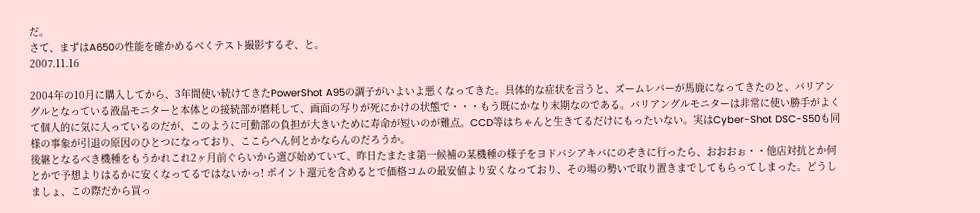だ。
さて、まずはA650の性能を確かめるべくテスト撮影するぞ、と。
2007.11.16

2004年の10月に購入してから、3年間使い続けてきたPowerShot A95の調子がいよいよ悪くなってきた。具体的な症状を言うと、ズームレバーが馬鹿になってきたのと、バリアングルとなっている液晶モニターと本体との接続部が磨耗して、画面の写りが死にかけの状態で・・・もう既にかなり末期なのである。バリアングルモニターは非常に使い勝手がよくて個人的に気に入っているのだが、このように可動部の負担が大きいために寿命が短いのが難点。CCD等はちゃんと生きてるだけにもったいない。実はCyber-Shot DSC-S50も同様の事象が引退の原因のひとつになっており、ここらへん何とかならんのだろうか。
後継となるべき機種をもうかれこれ2ヶ月前ぐらいから選び始めていて、昨日たまたま第一候補の某機種の様子をヨドバシアキバにのぞきに行ったら、おおおぉ・・他店対抗とか何とかで予想よりはるかに安くなってるではないかっ! ポイント還元を含めるとで価格コムの最安値より安くなっており、その場の勢いで取り置きまでしてもらってしまった。どうしましょ、この際だから買っ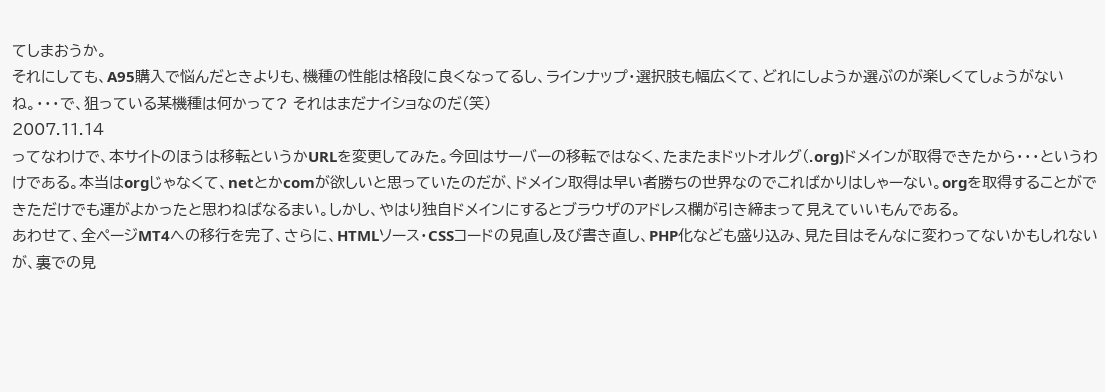てしまおうか。
それにしても、A95購入で悩んだときよりも、機種の性能は格段に良くなってるし、ラインナップ・選択肢も幅広くて、どれにしようか選ぶのが楽しくてしょうがないね。・・・で、狙っている某機種は何かって? それはまだナイショなのだ(笑)
2007.11.14
ってなわけで、本サイトのほうは移転というかURLを変更してみた。今回はサーバーの移転ではなく、たまたまドットオルグ(.org)ドメインが取得できたから・・・というわけである。本当はorgじゃなくて、netとかcomが欲しいと思っていたのだが、ドメイン取得は早い者勝ちの世界なのでこればかりはしゃーない。orgを取得することができただけでも運がよかったと思わねばなるまい。しかし、やはり独自ドメインにするとブラウザのアドレス欄が引き締まって見えていいもんである。
あわせて、全ページMT4への移行を完了、さらに、HTMLソース・CSSコードの見直し及び書き直し、PHP化なども盛り込み、見た目はそんなに変わってないかもしれないが、裏での見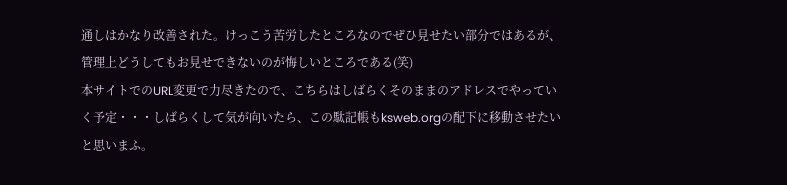通しはかなり改善された。けっこう苦労したところなのでぜひ見せたい部分ではあるが、管理上どうしてもお見せできないのが悔しいところである(笑)
本サイトでのURL変更で力尽きたので、こちらはしばらくそのままのアドレスでやっていく予定・・・しばらくして気が向いたら、この駄記帳もksweb.orgの配下に移動させたいと思いまふ。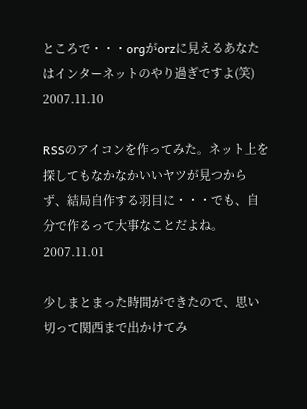ところで・・・orgがorzに見えるあなたはインターネットのやり過ぎですよ(笑)
2007.11.10

RSSのアイコンを作ってみた。ネット上を探してもなかなかいいヤツが見つからず、結局自作する羽目に・・・でも、自分で作るって大事なことだよね。
2007.11.01

少しまとまった時間ができたので、思い切って関西まで出かけてみ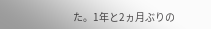た。1年と2ヵ月ぶりの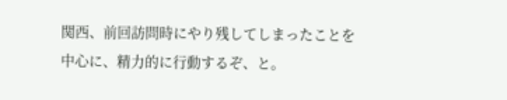関西、前回訪問時にやり残してしまったことを中心に、精力的に行動するぞ、と。